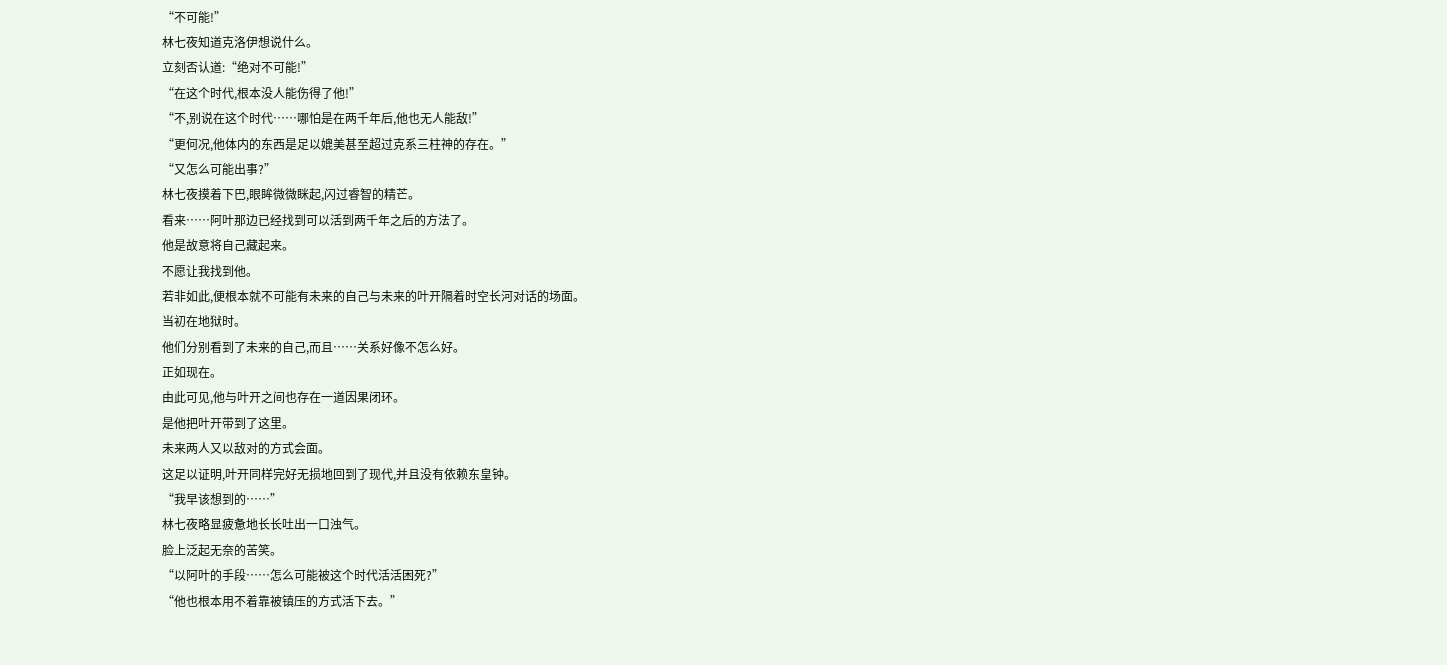“不可能!”
林七夜知道克洛伊想说什么。
立刻否认道:“绝对不可能!”
“在这个时代,根本没人能伤得了他!”
“不,别说在这个时代……哪怕是在两千年后,他也无人能敌!”
“更何况,他体内的东西是足以媲美甚至超过克系三柱神的存在。”
“又怎么可能出事?”
林七夜摸着下巴,眼眸微微眯起,闪过睿智的精芒。
看来……阿叶那边已经找到可以活到两千年之后的方法了。
他是故意将自己藏起来。
不愿让我找到他。
若非如此,便根本就不可能有未来的自己与未来的叶开隔着时空长河对话的场面。
当初在地狱时。
他们分别看到了未来的自己,而且……关系好像不怎么好。
正如现在。
由此可见,他与叶开之间也存在一道因果闭环。
是他把叶开带到了这里。
未来两人又以敌对的方式会面。
这足以证明,叶开同样完好无损地回到了现代,并且没有依赖东皇钟。
“我早该想到的……”
林七夜略显疲惫地长长吐出一口浊气。
脸上泛起无奈的苦笑。
“以阿叶的手段……怎么可能被这个时代活活困死?”
“他也根本用不着靠被镇压的方式活下去。”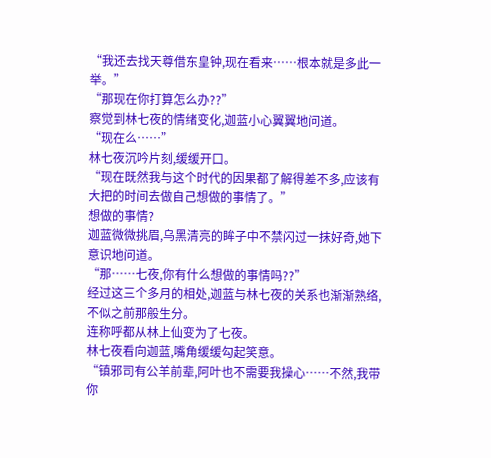“我还去找天尊借东皇钟,现在看来……根本就是多此一举。”
“那现在你打算怎么办??”
察觉到林七夜的情绪变化,迦蓝小心翼翼地问道。
“现在么……”
林七夜沉吟片刻,缓缓开口。
“现在既然我与这个时代的因果都了解得差不多,应该有大把的时间去做自己想做的事情了。”
想做的事情?
迦蓝微微挑眉,乌黑清亮的眸子中不禁闪过一抹好奇,她下意识地问道。
“那……七夜,你有什么想做的事情吗??”
经过这三个多月的相处,迦蓝与林七夜的关系也渐渐熟络,不似之前那般生分。
连称呼都从林上仙变为了七夜。
林七夜看向迦蓝,嘴角缓缓勾起笑意。
“镇邪司有公羊前辈,阿叶也不需要我操心……不然,我带你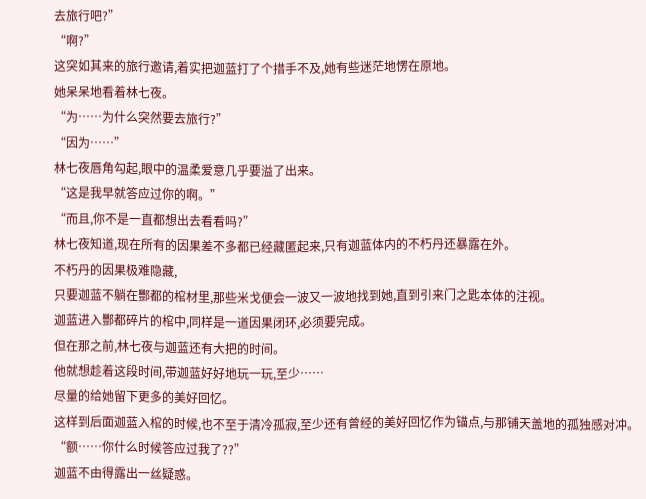去旅行吧?”
“啊?”
这突如其来的旅行邀请,着实把迦蓝打了个措手不及,她有些迷茫地愣在原地。
她呆呆地看着林七夜。
“为……为什么突然要去旅行?”
“因为……”
林七夜唇角勾起,眼中的温柔爱意几乎要溢了出来。
“这是我早就答应过你的啊。”
“而且,你不是一直都想出去看看吗?”
林七夜知道,现在所有的因果差不多都已经藏匿起来,只有迦蓝体内的不朽丹还暴露在外。
不朽丹的因果极难隐藏,
只要迦蓝不躺在酆都的棺材里,那些米戈便会一波又一波地找到她,直到引来门之匙本体的注视。
迦蓝进入酆都碎片的棺中,同样是一道因果闭环,必须要完成。
但在那之前,林七夜与迦蓝还有大把的时间。
他就想趁着这段时间,带迦蓝好好地玩一玩,至少……
尽量的给她留下更多的美好回忆。
这样到后面迦蓝入棺的时候,也不至于清冷孤寂,至少还有曾经的美好回忆作为锚点,与那铺天盖地的孤独感对冲。
“额……你什么时候答应过我了??”
迦蓝不由得露出一丝疑惑。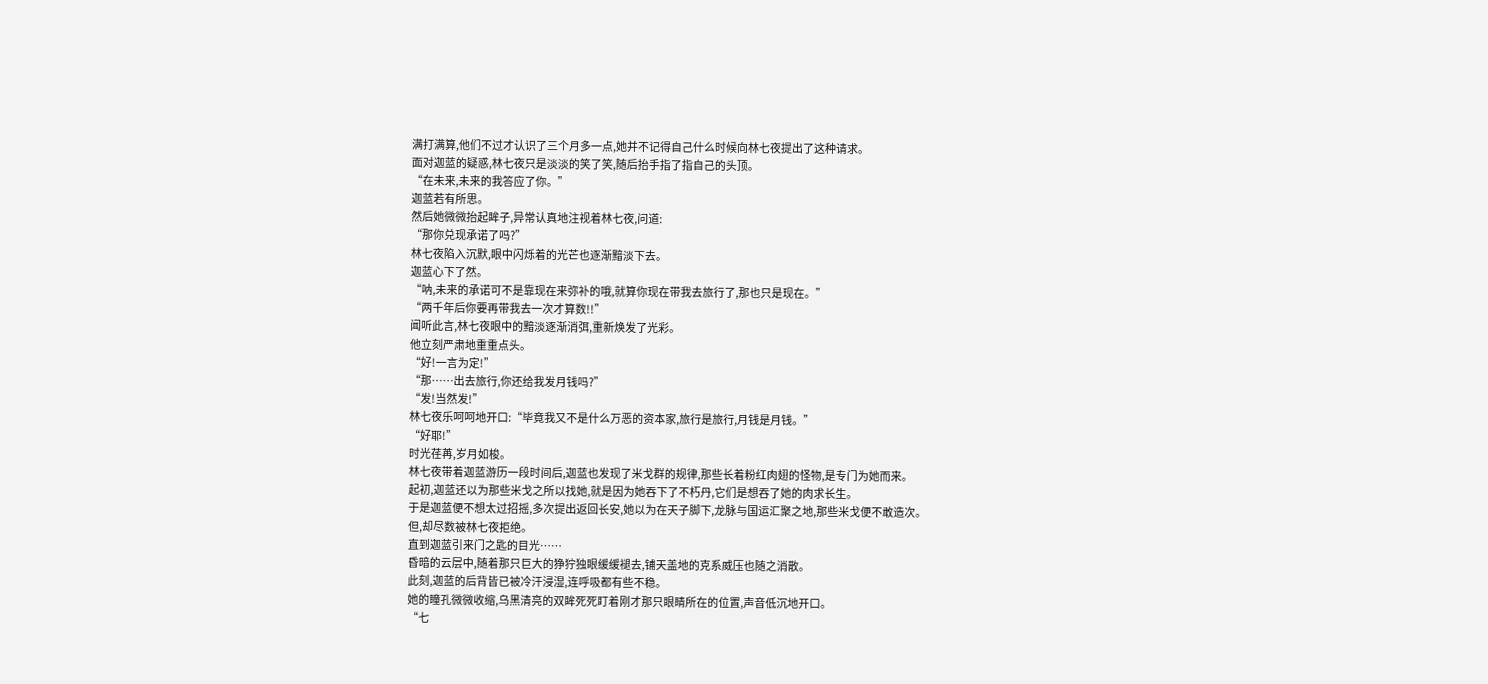满打满算,他们不过才认识了三个月多一点,她并不记得自己什么时候向林七夜提出了这种请求。
面对迦蓝的疑惑,林七夜只是淡淡的笑了笑,随后抬手指了指自己的头顶。
“在未来,未来的我答应了你。”
迦蓝若有所思。
然后她微微抬起眸子,异常认真地注视着林七夜,问道:
“那你兑现承诺了吗?”
林七夜陷入沉默,眼中闪烁着的光芒也逐渐黯淡下去。
迦蓝心下了然。
“呐,未来的承诺可不是靠现在来弥补的哦,就算你现在带我去旅行了,那也只是现在。”
“两千年后你要再带我去一次才算数!!”
闻听此言,林七夜眼中的黯淡逐渐消弭,重新焕发了光彩。
他立刻严肃地重重点头。
“好!一言为定!”
“那……出去旅行,你还给我发月钱吗?”
“发!当然发!”
林七夜乐呵呵地开口:“毕竟我又不是什么万恶的资本家,旅行是旅行,月钱是月钱。”
“好耶!”
时光荏苒,岁月如梭。
林七夜带着迦蓝游历一段时间后,迦蓝也发现了米戈群的规律,那些长着粉红肉翅的怪物,是专门为她而来。
起初,迦蓝还以为那些米戈之所以找她,就是因为她吞下了不朽丹,它们是想吞了她的肉求长生。
于是迦蓝便不想太过招摇,多次提出返回长安,她以为在天子脚下,龙脉与国运汇聚之地,那些米戈便不敢造次。
但,却尽数被林七夜拒绝。
直到迦蓝引来门之匙的目光……
昏暗的云层中,随着那只巨大的狰狞独眼缓缓褪去,铺天盖地的克系威压也随之消散。
此刻,迦蓝的后背皆已被冷汗浸湿,连呼吸都有些不稳。
她的瞳孔微微收缩,乌黑清亮的双眸死死盯着刚才那只眼睛所在的位置,声音低沉地开口。
“七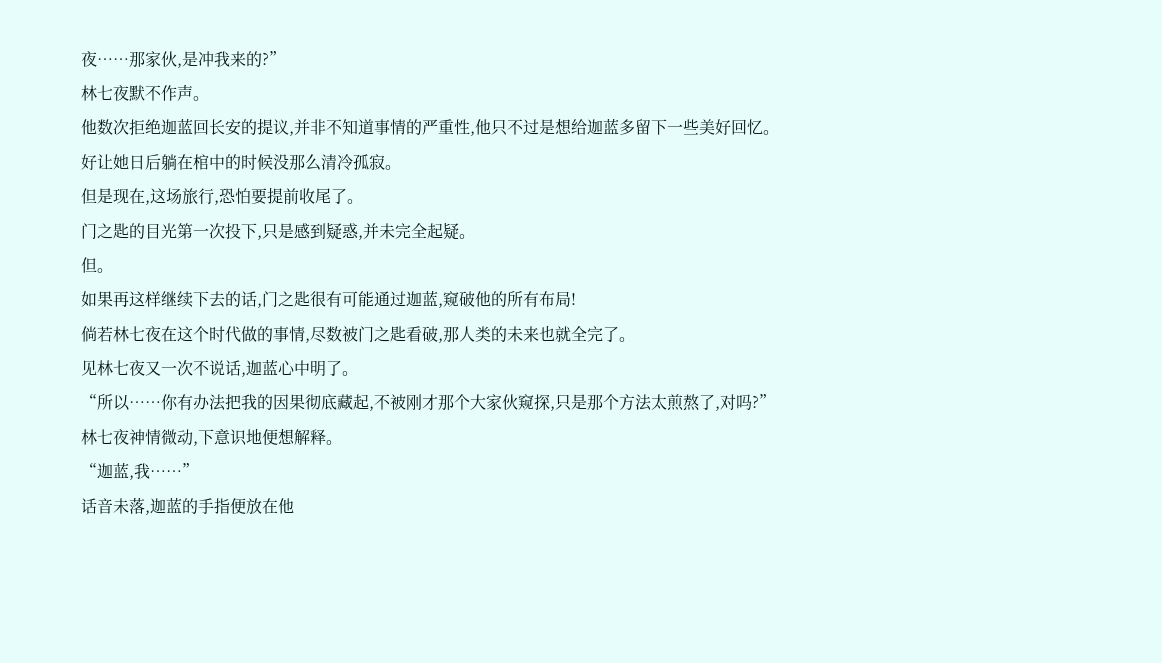夜……那家伙,是冲我来的?”
林七夜默不作声。
他数次拒绝迦蓝回长安的提议,并非不知道事情的严重性,他只不过是想给迦蓝多留下一些美好回忆。
好让她日后躺在棺中的时候没那么清冷孤寂。
但是现在,这场旅行,恐怕要提前收尾了。
门之匙的目光第一次投下,只是感到疑惑,并未完全起疑。
但。
如果再这样继续下去的话,门之匙很有可能通过迦蓝,窥破他的所有布局!
倘若林七夜在这个时代做的事情,尽数被门之匙看破,那人类的未来也就全完了。
见林七夜又一次不说话,迦蓝心中明了。
“所以……你有办法把我的因果彻底藏起,不被刚才那个大家伙窥探,只是那个方法太煎熬了,对吗?”
林七夜神情微动,下意识地便想解释。
“迦蓝,我……”
话音未落,迦蓝的手指便放在他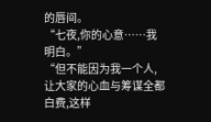的唇间。
“七夜,你的心意……我明白。”
“但不能因为我一个人,让大家的心血与筹谋全都白费,这样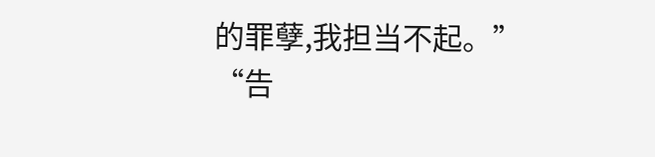的罪孽,我担当不起。”
“告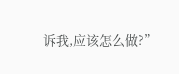诉我,应该怎么做?”